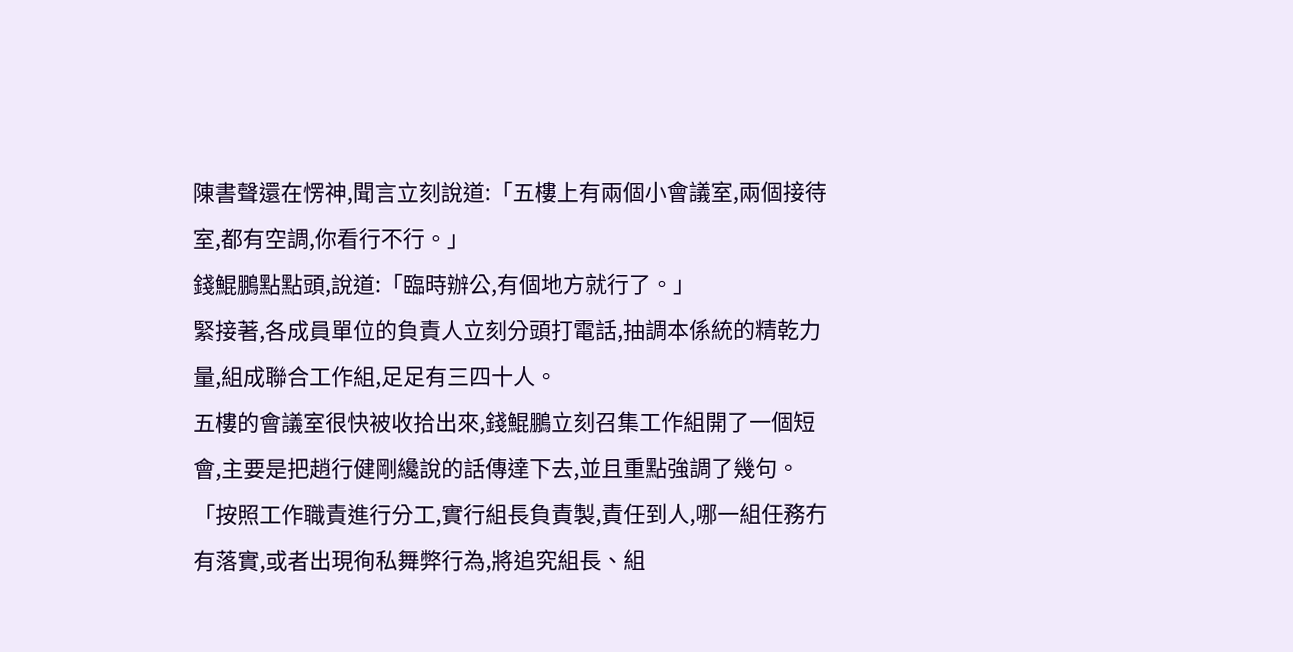陳書聲還在愣神,聞言立刻說道:「五樓上有兩個小會議室,兩個接待室,都有空調,你看行不行。」
錢鯤鵬點點頭,說道:「臨時辦公,有個地方就行了。」
緊接著,各成員單位的負責人立刻分頭打電話,抽調本係統的精乾力量,組成聯合工作組,足足有三四十人。
五樓的會議室很快被收拾出來,錢鯤鵬立刻召集工作組開了一個短會,主要是把趙行健剛纔說的話傳達下去,並且重點強調了幾句。
「按照工作職責進行分工,實行組長負責製,責任到人,哪一組任務冇有落實,或者出現徇私舞弊行為,將追究組長、組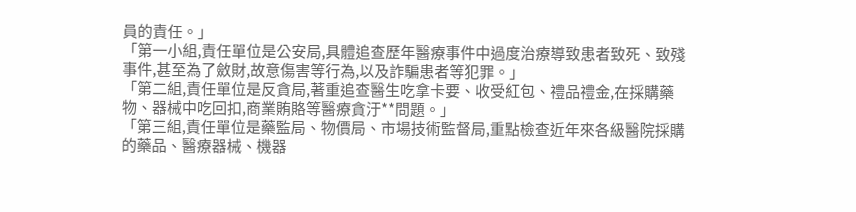員的責任。」
「第一小組,責任單位是公安局,具體追查歷年醫療事件中過度治療導致患者致死、致殘事件,甚至為了斂財,故意傷害等行為,以及詐騙患者等犯罪。」
「第二組,責任單位是反貪局,著重追查醫生吃拿卡要、收受紅包、禮品禮金,在採購藥物、器械中吃回扣,商業賄賂等醫療貪汙**問題。」
「第三組,責任單位是藥監局、物價局、市場技術監督局,重點檢查近年來各級醫院採購的藥品、醫療器械、機器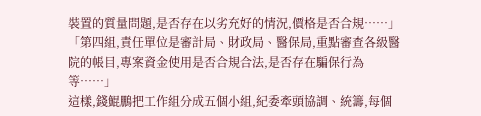裝置的質量問題,是否存在以劣充好的情況,價格是否合規……」
「第四組,責任單位是審計局、財政局、醫保局,重點審查各級醫院的帳目,專案資金使用是否合規合法,是否存在騙保行為等……」
這樣,錢鯤鵬把工作組分成五個小組,紀委牽頭協調、統籌,每個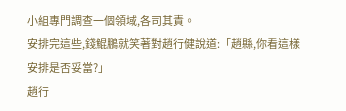小組專門調查一個領域,各司其責。
安排完這些,錢鯤鵬就笑著對趙行健說道:「趙縣,你看這樣安排是否妥當?」
趙行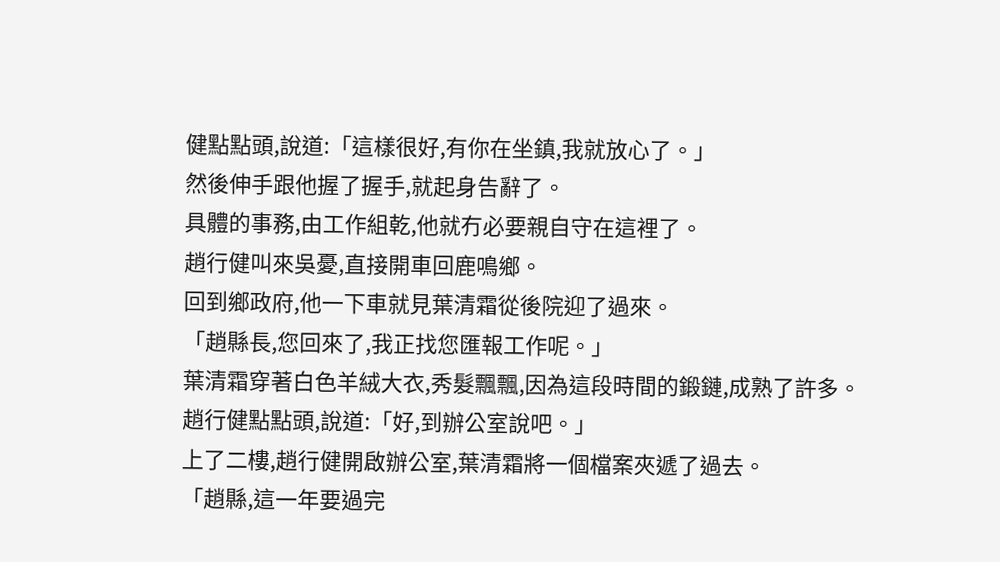健點點頭,說道:「這樣很好,有你在坐鎮,我就放心了。」
然後伸手跟他握了握手,就起身告辭了。
具體的事務,由工作組乾,他就冇必要親自守在這裡了。
趙行健叫來吳憂,直接開車回鹿鳴鄉。
回到鄉政府,他一下車就見葉清霜從後院迎了過來。
「趙縣長,您回來了,我正找您匯報工作呢。」
葉清霜穿著白色羊絨大衣,秀髮飄飄,因為這段時間的鍛鏈,成熟了許多。
趙行健點點頭,說道:「好,到辦公室說吧。」
上了二樓,趙行健開啟辦公室,葉清霜將一個檔案夾遞了過去。
「趙縣,這一年要過完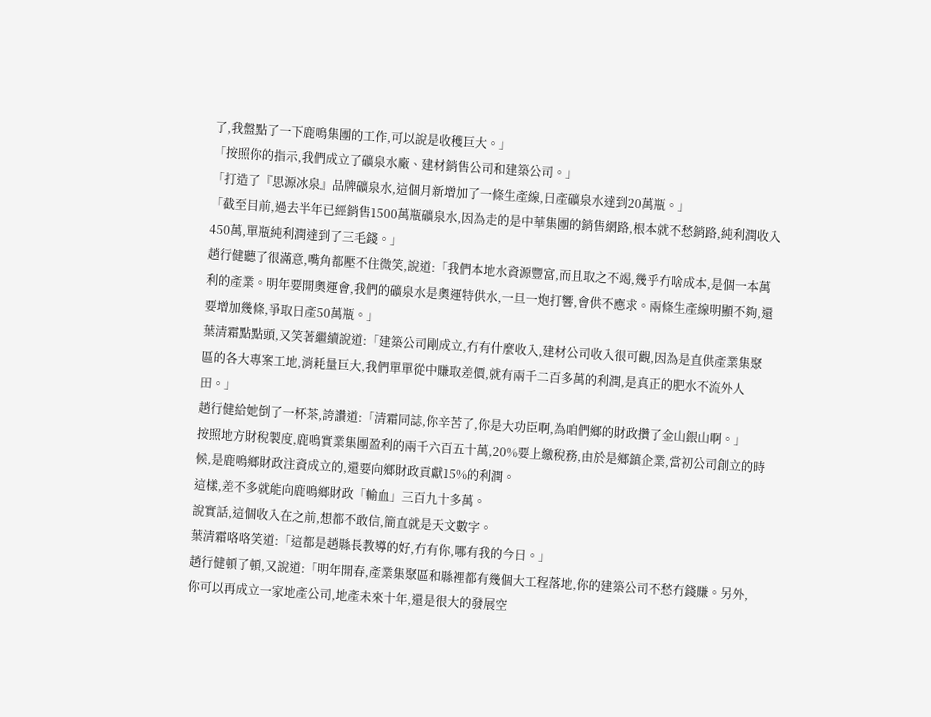了,我盤點了一下鹿鳴集團的工作,可以說是收穫巨大。」
「按照你的指示,我們成立了礦泉水廠、建材銷售公司和建築公司。」
「打造了『思源冰泉』品牌礦泉水,這個月新增加了一條生產線,日產礦泉水達到20萬瓶。」
「截至目前,過去半年已經銷售1500萬瓶礦泉水,因為走的是中華集團的銷售網路,根本就不愁銷路,純利潤收入450萬,單瓶純利潤達到了三毛錢。」
趙行健聽了很滿意,嘴角都壓不住微笑,說道:「我們本地水資源豐富,而且取之不竭,幾乎冇啥成本,是個一本萬利的產業。明年要開奧運會,我們的礦泉水是奧運特供水,一旦一炮打響,會供不應求。兩條生產線明顯不夠,還要增加幾條,爭取日產50萬瓶。」
葉清霜點點頭,又笑著繼續說道:「建築公司剛成立,冇有什麼收入,建材公司收入很可觀,因為是直供產業集聚區的各大專案工地,消耗量巨大,我們單單從中賺取差價,就有兩千二百多萬的利潤,是真正的肥水不流外人田。」
趙行健給她倒了一杯茶,誇讚道:「清霜同誌,你辛苦了,你是大功臣啊,為咱們鄉的財政攢了金山銀山啊。」
按照地方財稅製度,鹿鳴實業集團盈利的兩千六百五十萬,20%要上繳稅務,由於是鄉鎮企業,當初公司創立的時候,是鹿鳴鄉財政注資成立的,還要向鄉財政貢獻15%的利潤。
這樣,差不多就能向鹿鳴鄉財政「輸血」三百九十多萬。
說實話,這個收入在之前,想都不敢信,簡直就是天文數字。
葉清霜咯咯笑道:「這都是趙縣長教導的好,冇有你,哪有我的今日。」
趙行健頓了頓,又說道:「明年開春,產業集聚區和縣裡都有幾個大工程落地,你的建築公司不愁冇錢賺。另外,你可以再成立一家地產公司,地產未來十年,還是很大的發展空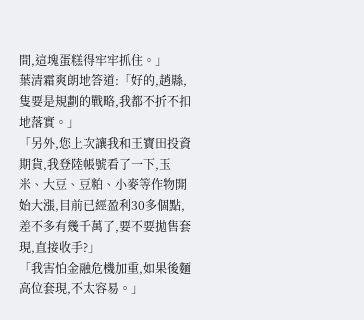間,這塊蛋糕得牢牢抓住。」
葉清霜爽朗地答道:「好的,趙縣,隻要是規劃的戰略,我都不折不扣地落實。」
「另外,您上次讓我和王寶田投資期貨,我登陸帳號看了一下,玉米、大豆、豆粕、小麥等作物開始大漲,目前已經盈利30多個點,差不多有幾千萬了,要不要拋售套現,直接收手?」
「我害怕金融危機加重,如果後麵高位套現,不太容易。」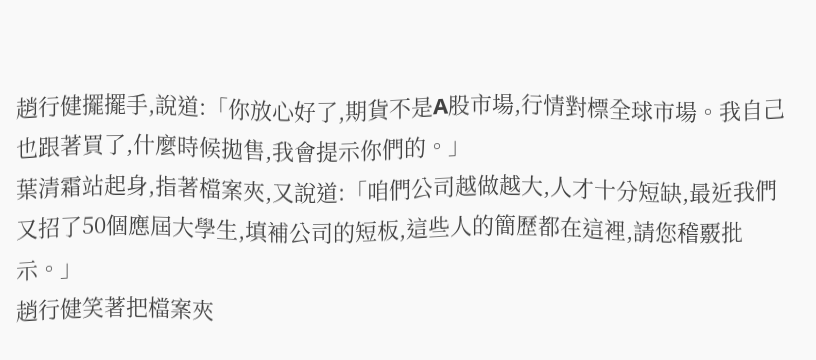趙行健擺擺手,說道:「你放心好了,期貨不是A股市場,行情對標全球市場。我自己也跟著買了,什麼時候拋售,我會提示你們的。」
葉清霜站起身,指著檔案夾,又說道:「咱們公司越做越大,人才十分短缺,最近我們又招了50個應屆大學生,填補公司的短板,這些人的簡歷都在這裡,請您稽覈批示。」
趙行健笑著把檔案夾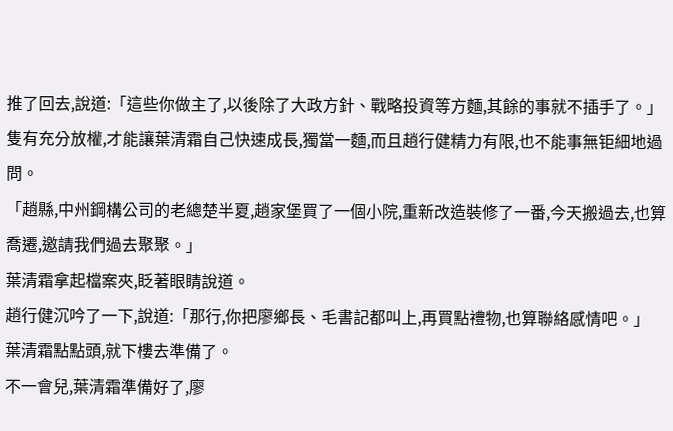推了回去,說道:「這些你做主了,以後除了大政方針、戰略投資等方麵,其餘的事就不插手了。」
隻有充分放權,才能讓葉清霜自己快速成長,獨當一麵,而且趙行健精力有限,也不能事無钜細地過問。
「趙縣,中州鋼構公司的老總楚半夏,趙家堡買了一個小院,重新改造裝修了一番,今天搬過去,也算喬遷,邀請我們過去聚聚。」
葉清霜拿起檔案夾,眨著眼睛說道。
趙行健沉吟了一下,說道:「那行,你把廖鄉長、毛書記都叫上,再買點禮物,也算聯絡感情吧。」
葉清霜點點頭,就下樓去準備了。
不一會兒,葉清霜準備好了,廖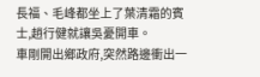長福、毛峰都坐上了葉清霜的賓士,趙行健就讓吳憂開車。
車剛開出鄉政府,突然路邊衝出一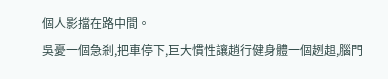個人影擋在路中間。
吳憂一個急剎,把車停下,巨大慣性讓趙行健身體一個趔趄,腦門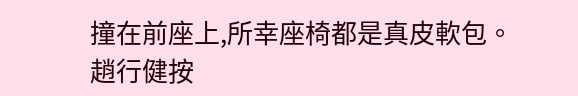撞在前座上,所幸座椅都是真皮軟包。
趙行健按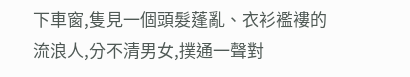下車窗,隻見一個頭髮蓬亂、衣衫襤褸的流浪人,分不清男女,撲通一聲對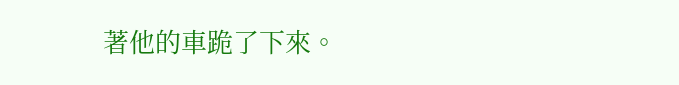著他的車跪了下來。